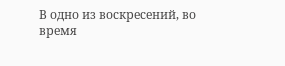В одно из воскресений, во время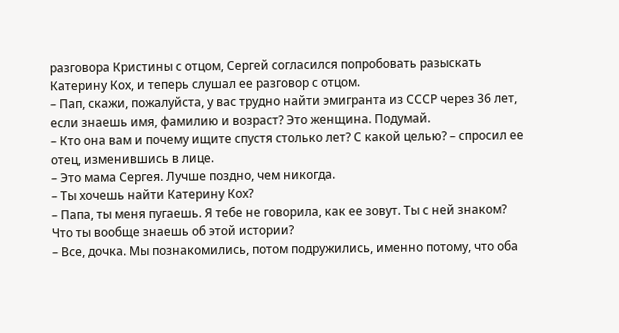разговора Кристины с отцом, Сергей согласился попробовать разыскать Катерину Кох, и теперь слушал ее разговор с отцом.
– Пап, скажи, пожалуйста, у вас трудно найти эмигранта из СССР через 36 лет, если знаешь имя, фамилию и возраст? Это женщина. Подумай.
– Кто она вам и почему ищите спустя столько лет? С какой целью? – спросил ее отец, изменившись в лице.
– Это мама Сергея. Лучше поздно, чем никогда.
– Ты хочешь найти Катерину Кох?
– Папа, ты меня пугаешь. Я тебе не говорила, как ее зовут. Ты с ней знаком? Что ты вообще знаешь об этой истории?
– Все, дочка. Мы познакомились, потом подружились, именно потому, что оба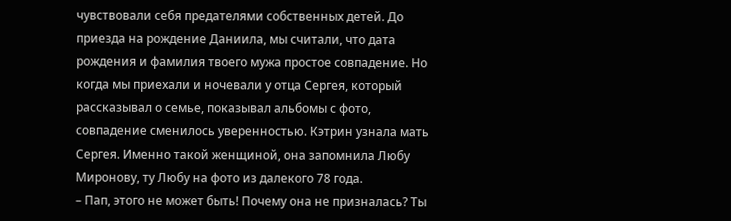чувствовали себя предателями собственных детей. До приезда на рождение Даниила, мы считали, что дата рождения и фамилия твоего мужа простое совпадение. Но когда мы приехали и ночевали у отца Сергея, который рассказывал о семье, показывал альбомы с фото, совпадение сменилось уверенностью. Кэтрин узнала мать Сергея. Именно такой женщиной, она запомнила Любу Миронову, ту Любу на фото из далекого 78 года.
– Пап, этого не может быть! Почему она не призналась? Ты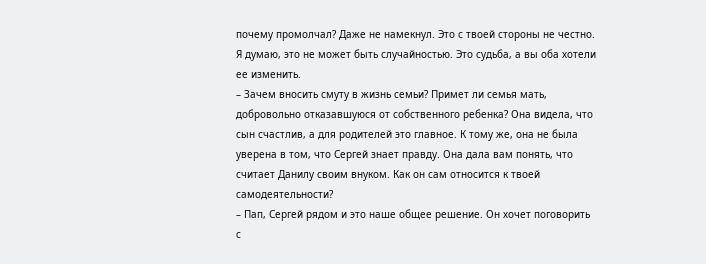почему промолчал? Даже не намекнул. Это с твоей стороны не честно. Я думаю, это не может быть случайностью. Это судьба, а вы оба хотели ее изменить.
– Зачем вносить смуту в жизнь семьи? Примет ли семья мать, добровольно отказавшуюся от собственного ребенка? Она видела, что сын счастлив, а для родителей это главное. К тому же, она не была уверена в том, что Сергей знает правду. Она дала вам понять, что считает Данилу своим внуком. Как он сам относится к твоей самодеятельности?
– Пап, Сергей рядом и это наше общее решение. Он хочет поговорить с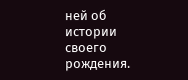ней об истории своего рождения.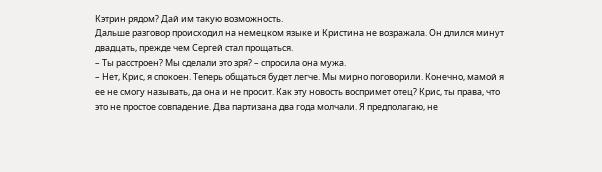Кэтрин рядом? Дай им такую возможность.
Дальше разговор происходил на немецком языке и Кристина не возражала. Он длился минут двадцать, прежде чем Сергей стал прощаться.
– Ты расстроен? Мы сделали это зря? – спросила она мужа.
– Нет, Крис, я спокоен. Теперь общаться будет легче. Мы мирно поговорили. Конечно, мамой я ее не смогу называть, да она и не просит. Как эту новость воспримет отец? Крис, ты права, что это не простое совпадение. Два партизана два года молчали. Я предполагаю, не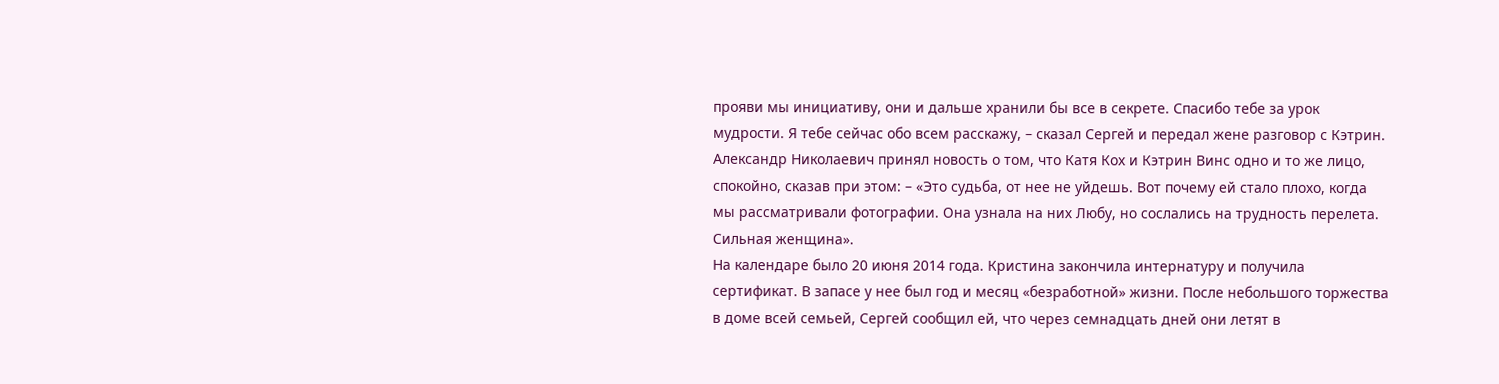прояви мы инициативу, они и дальше хранили бы все в секрете. Спасибо тебе за урок мудрости. Я тебе сейчас обо всем расскажу, – сказал Сергей и передал жене разговор с Кэтрин.
Александр Николаевич принял новость о том, что Катя Кох и Кэтрин Винс одно и то же лицо, спокойно, сказав при этом: – «Это судьба, от нее не уйдешь. Вот почему ей стало плохо, когда мы рассматривали фотографии. Она узнала на них Любу, но сослались на трудность перелета. Сильная женщина».
На календаре было 20 июня 2014 года. Кристина закончила интернатуру и получила сертификат. В запасе у нее был год и месяц «безработной» жизни. После небольшого торжества в доме всей семьей, Сергей сообщил ей, что через семнадцать дней они летят в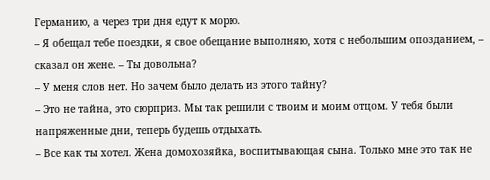Германию, а через три дня едут к морю.
– Я обещал тебе поездки, я свое обещание выполняю, хотя с небольшим опозданием, – сказал он жене. – Ты довольна?
– У меня слов нет. Но зачем было делать из этого тайну?
– Это не тайна, это сюрприз. Мы так решили с твоим и моим отцом. У тебя были напряженные дни, теперь будешь отдыхать.
– Все как ты хотел. Жена домохозяйка, воспитывающая сына. Только мне это так не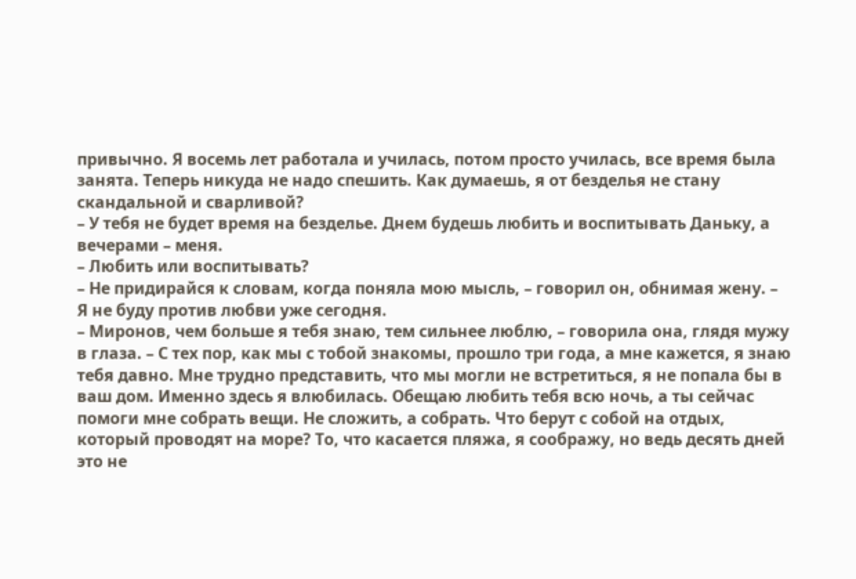привычно. Я восемь лет работала и училась, потом просто училась, все время была занята. Теперь никуда не надо спешить. Как думаешь, я от безделья не стану скандальной и сварливой?
– У тебя не будет время на безделье. Днем будешь любить и воспитывать Даньку, а вечерами – меня.
– Любить или воспитывать?
– Не придирайся к словам, когда поняла мою мысль, – говорил он, обнимая жену. – Я не буду против любви уже сегодня.
– Миронов, чем больше я тебя знаю, тем сильнее люблю, – говорила она, глядя мужу в глаза. – С тех пор, как мы с тобой знакомы, прошло три года, а мне кажется, я знаю тебя давно. Мне трудно представить, что мы могли не встретиться, я не попала бы в ваш дом. Именно здесь я влюбилась. Обещаю любить тебя всю ночь, а ты сейчас помоги мне собрать вещи. Не сложить, а собрать. Что берут с собой на отдых, который проводят на море? То, что касается пляжа, я соображу, но ведь десять дней это не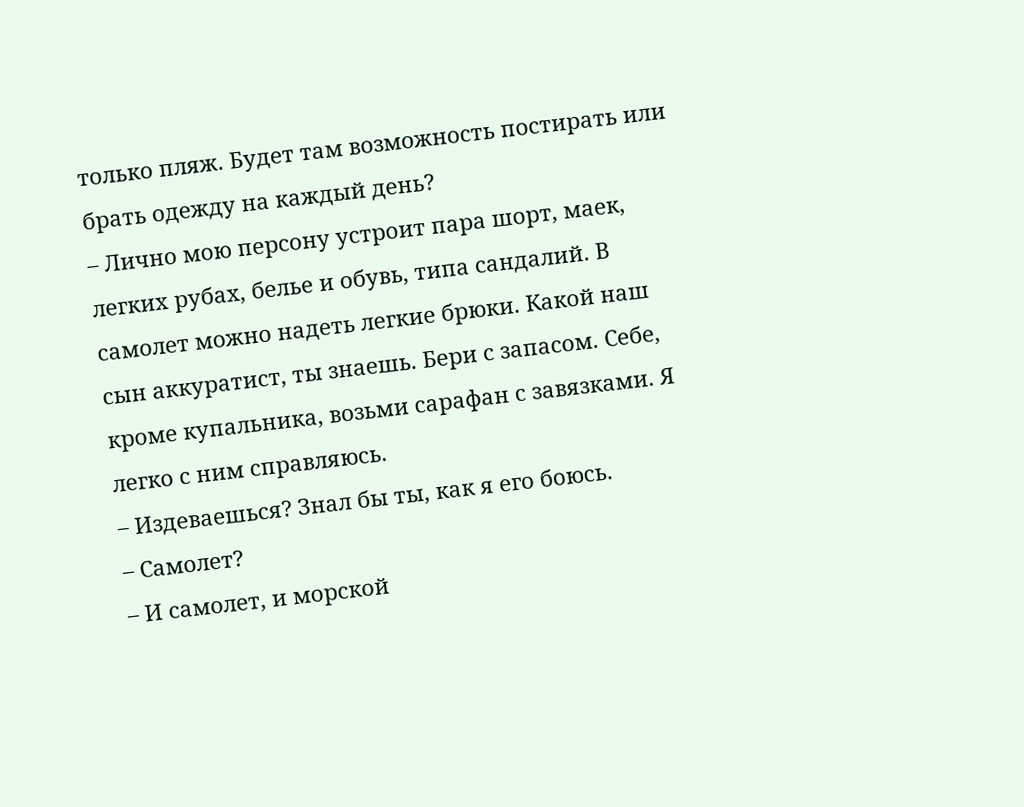только пляж. Будет там возможность постирать или брать одежду на каждый день?
– Лично мою персону устроит пара шорт, маек, легких рубах, белье и обувь, типа сандалий. В самолет можно надеть легкие брюки. Какой наш сын аккуратист, ты знаешь. Бери с запасом. Себе, кроме купальника, возьми сарафан с завязками. Я легко с ним справляюсь.
– Издеваешься? Знал бы ты, как я его боюсь.
– Самолет?
– И самолет, и морской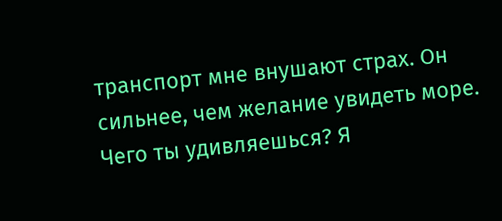транспорт мне внушают страх. Он сильнее, чем желание увидеть море. Чего ты удивляешься? Я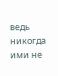ведь никогда ими не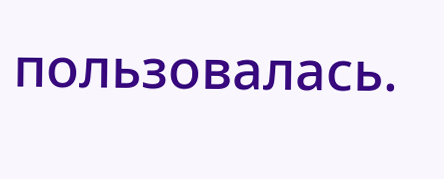пользовалась.